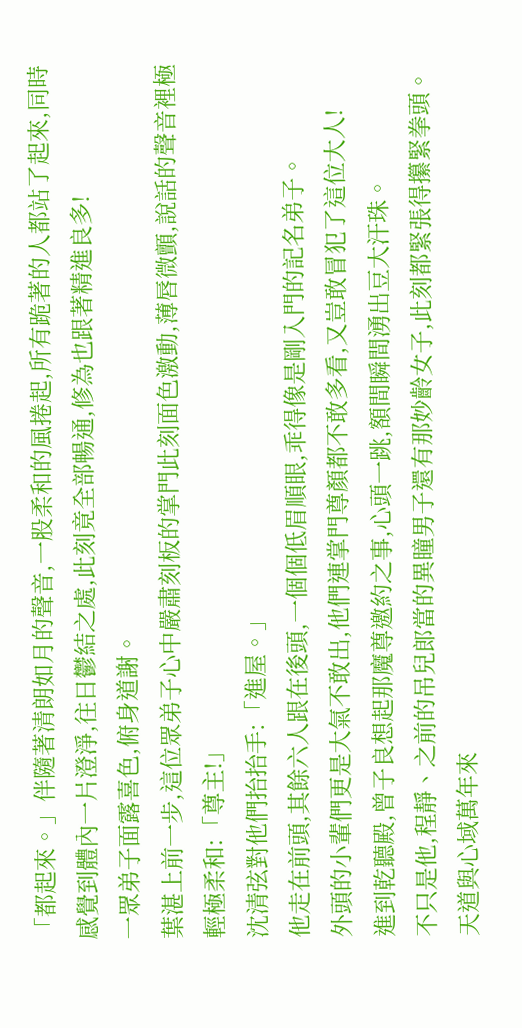「都起來。」伴隨著清朗如月的聲音,一股柔和的風捲起,所有跪著的人都站了起來,同時感覺到體內一片澄淨,往日鬱結之處,此刻竟全部暢通,修為也跟著精進良多!
一眾弟子面露喜色,俯身道謝。
葉湛上前一步,這位眾弟子心中嚴肅刻板的掌門此刻面色激動,薄唇微顫,說話的聲音裡極輕極柔和:「尊主!」
沈清弦對他們抬抬手:「進屋。」
他走在前頭,其餘六人跟在後頭,一個個低眉順眼,乖得像是剛入門的記名弟子。
外頭的小輩們更是大氣不敢出,他們連掌門尊顏都不敢多看,又豈敢冒犯了這位大人!
進到乾聽殿,曾子良想起那魔尊邀約之事,心頭一跳,額間瞬間湧出豆大汗珠。
不只是他,程靜、之前的吊兒郎當的異瞳男子還有那妙齡女子,此刻都緊張得攥緊拳頭。
天道與心域萬年來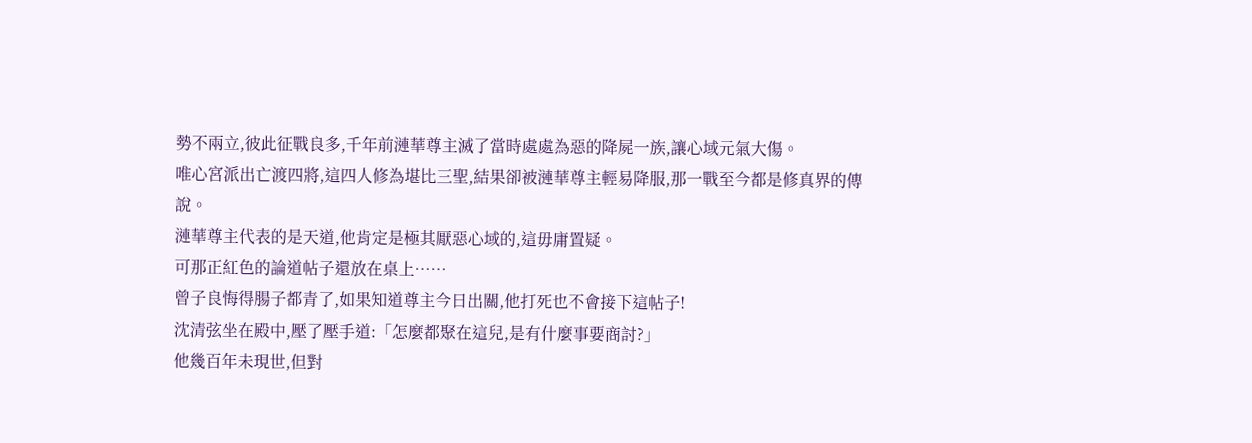勢不兩立,彼此征戰良多,千年前漣華尊主滅了當時處處為惡的降屍一族,讓心域元氣大傷。
唯心宮派出亡渡四將,這四人修為堪比三聖,結果卻被漣華尊主輕易降服,那一戰至今都是修真界的傳說。
漣華尊主代表的是天道,他肯定是極其厭惡心域的,這毋庸置疑。
可那正紅色的論道帖子還放在桌上……
曾子良悔得腸子都青了,如果知道尊主今日出關,他打死也不會接下這帖子!
沈清弦坐在殿中,壓了壓手道:「怎麼都聚在這兒,是有什麼事要商討?」
他幾百年未現世,但對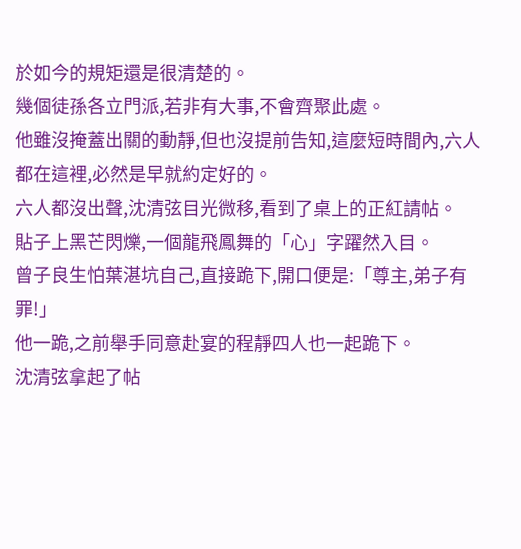於如今的規矩還是很清楚的。
幾個徒孫各立門派,若非有大事,不會齊聚此處。
他雖沒掩蓋出關的動靜,但也沒提前告知,這麼短時間內,六人都在這裡,必然是早就約定好的。
六人都沒出聲,沈清弦目光微移,看到了桌上的正紅請帖。
貼子上黑芒閃爍,一個龍飛鳳舞的「心」字躍然入目。
曾子良生怕葉湛坑自己,直接跪下,開口便是:「尊主,弟子有罪!」
他一跪,之前舉手同意赴宴的程靜四人也一起跪下。
沈清弦拿起了帖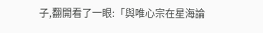子,翻開看了一眼:「與唯心宗在星海論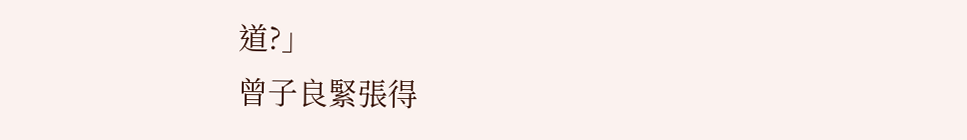道?」
曾子良緊張得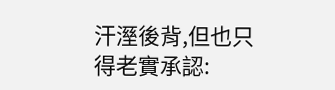汗溼後背,但也只得老實承認: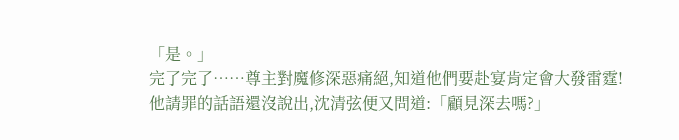「是。」
完了完了……尊主對魔修深惡痛絕,知道他們要赴宴肯定會大發雷霆!
他請罪的話語還沒說出,沈清弦便又問道:「顧見深去嗎?」